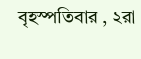বৃহস্পতিবার , ২রা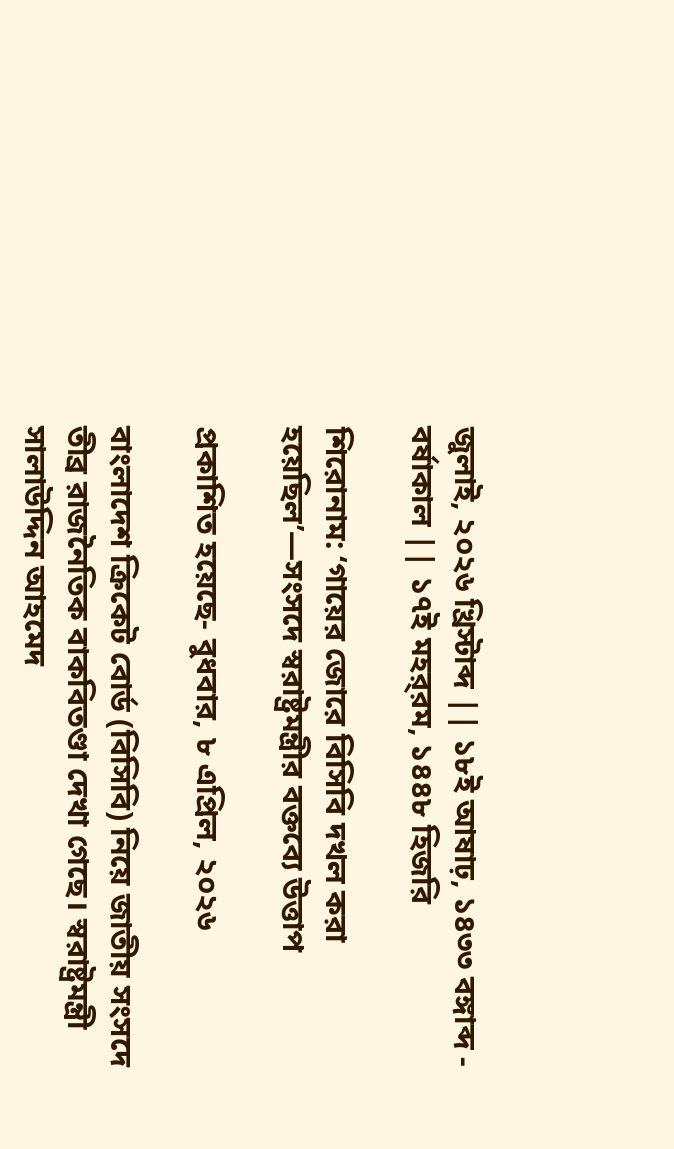জুলাই, ২০২৬ খ্রিস্টাব্দ || ১৮ই আষাঢ়, ১৪৩৩ বঙ্গাব্দ - বর্ষাকাল || ১৭ই মহর্‌রম, ১৪৪৮ হিজরি

শিরোনাম: ‘গায়ের জোরে বিসিবি দখল করা হয়েছিল’—সংসদে স্বরাষ্ট্রমন্ত্রীর বক্তব্যে উত্তাপ

প্রকাশিত হয়েছে- বুধবার, ৮ এপ্রিল, ২০২৬

বাংলাদেশ ক্রিকেট বোর্ড (বিসিবি) নিয়ে জাতীয় সংসদে তীব্র রাজনৈতিক বাকবিতণ্ডা দেখা গেছে। স্বরাষ্ট্রমন্ত্রী সালাউদ্দিন আহমেদ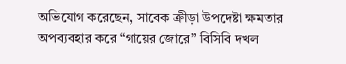অভিযোগ করেছেন, সাবেক ক্রীড়া উপদেষ্টা ক্ষমতার অপব্যবহার করে “গায়ের জোরে” বিসিবি দখল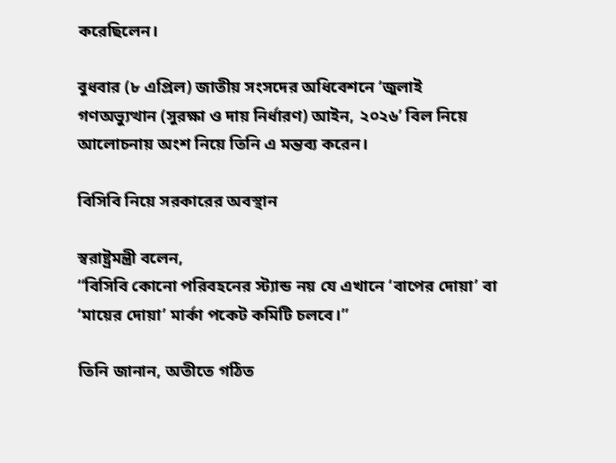করেছিলেন।

বুধবার (৮ এপ্রিল) জাতীয় সংসদের অধিবেশনে ‘জুলাই গণঅভ্যুত্থান (সুরক্ষা ও দায় নির্ধারণ) আইন, ২০২৬’ বিল নিয়ে আলোচনায় অংশ নিয়ে তিনি এ মন্তব্য করেন।

বিসিবি নিয়ে সরকারের অবস্থান

স্বরাষ্ট্রমন্ত্রী বলেন,
“বিসিবি কোনো পরিবহনের স্ট্যান্ড নয় যে এখানে ‘বাপের দোয়া’ বা ‘মায়ের দোয়া’ মার্কা পকেট কমিটি চলবে।”

তিনি জানান, অতীতে গঠিত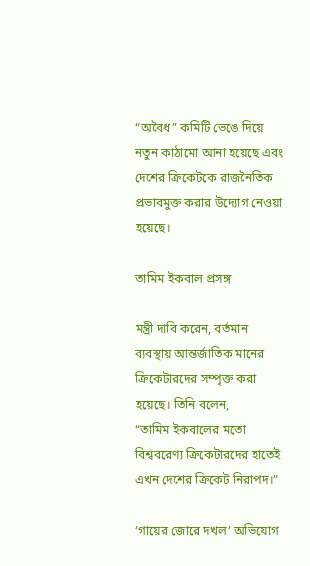“অবৈধ” কমিটি ভেঙে দিয়ে নতুন কাঠামো আনা হয়েছে এবং দেশের ক্রিকেটকে রাজনৈতিক প্রভাবমুক্ত করার উদ্যোগ নেওয়া হয়েছে।

তামিম ইকবাল প্রসঙ্গ

মন্ত্রী দাবি করেন, বর্তমান ব্যবস্থায় আন্তর্জাতিক মানের ক্রিকেটারদের সম্পৃক্ত করা হয়েছে। তিনি বলেন,
“তামিম ইকবালের মতো বিশ্ববরেণ্য ক্রিকেটারদের হাতেই এখন দেশের ক্রিকেট নিরাপদ।”

‘গায়ের জোরে দখল’ অভিযোগ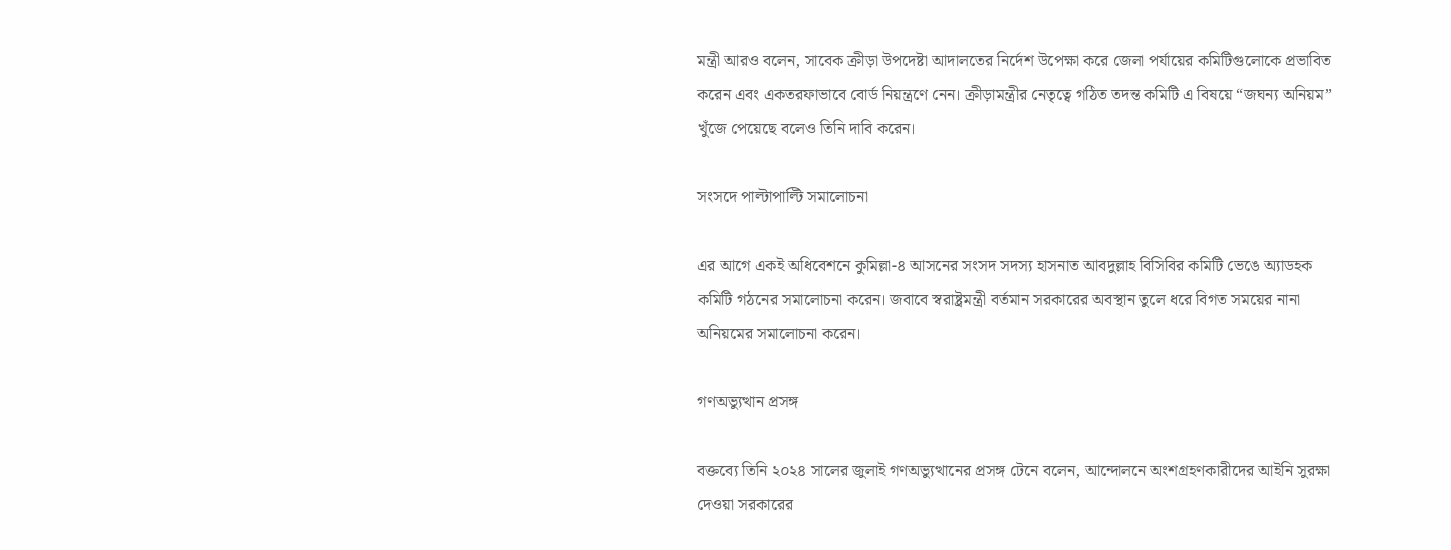মন্ত্রী আরও বলেন, সাবেক ক্রীড়া উপদেষ্টা আদালতের নির্দেশ উপেক্ষা করে জেলা পর্যায়ের কমিটিগুলোকে প্রভাবিত করেন এবং একতরফাভাবে বোর্ড নিয়ন্ত্রণে নেন। ক্রীড়ামন্ত্রীর নেতৃত্বে গঠিত তদন্ত কমিটি এ বিষয়ে “জঘন্য অনিয়ম” খুঁজে পেয়েছে বলেও তিনি দাবি করেন।

সংসদে পাল্টাপাল্টি সমালোচনা

এর আগে একই অধিবেশনে কুমিল্লা-৪ আসনের সংসদ সদস্য হাসনাত আবদুল্লাহ বিসিবির কমিটি ভেঙে অ্যাডহক কমিটি গঠনের সমালোচনা করেন। জবাবে স্বরাষ্ট্রমন্ত্রী বর্তমান সরকারের অবস্থান তুলে ধরে বিগত সময়ের নানা অনিয়মের সমালোচনা করেন।

গণঅভ্যুত্থান প্রসঙ্গ

বক্তব্যে তিনি ২০২৪ সালের জুলাই গণঅভ্যুত্থানের প্রসঙ্গ টেনে বলেন, আন্দোলনে অংশগ্রহণকারীদের আইনি সুরক্ষা দেওয়া সরকারের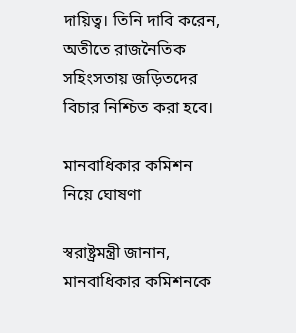দায়িত্ব। তিনি দাবি করেন, অতীতে রাজনৈতিক সহিংসতায় জড়িতদের বিচার নিশ্চিত করা হবে।

মানবাধিকার কমিশন নিয়ে ঘোষণা

স্বরাষ্ট্রমন্ত্রী জানান, মানবাধিকার কমিশনকে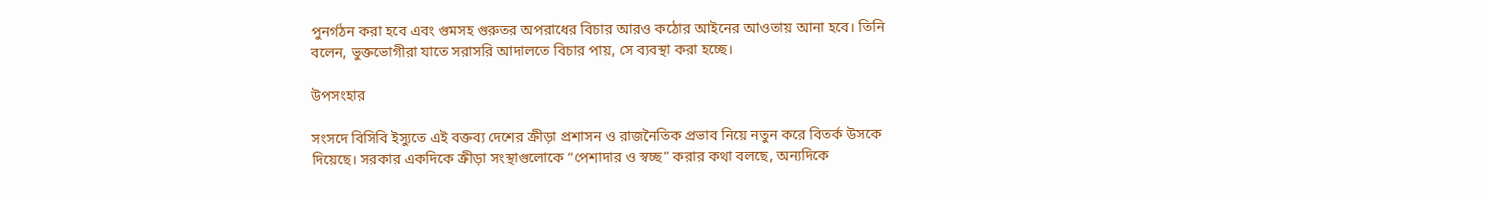পুনর্গঠন করা হবে এবং গুমসহ গুরুতর অপরাধের বিচার আরও কঠোর আইনের আওতায় আনা হবে। তিনি বলেন, ভুক্তভোগীরা যাতে সরাসরি আদালতে বিচার পায়, সে ব্যবস্থা করা হচ্ছে।

উপসংহার

সংসদে বিসিবি ইস্যুতে এই বক্তব্য দেশের ক্রীড়া প্রশাসন ও রাজনৈতিক প্রভাব নিয়ে নতুন করে বিতর্ক উসকে দিয়েছে। সরকার একদিকে ক্রীড়া সংস্থাগুলোকে “পেশাদার ও স্বচ্ছ” করার কথা বলছে, অন্যদিকে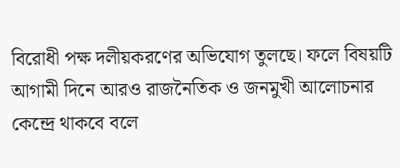বিরোধী পক্ষ দলীয়করণের অভিযোগ তুলছে। ফলে বিষয়টি আগামী দিনে আরও রাজনৈতিক ও জনমুখী আলোচনার কেন্দ্রে থাকবে বলে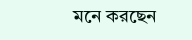মনে করছেন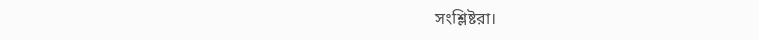সংশ্লিষ্টরা।